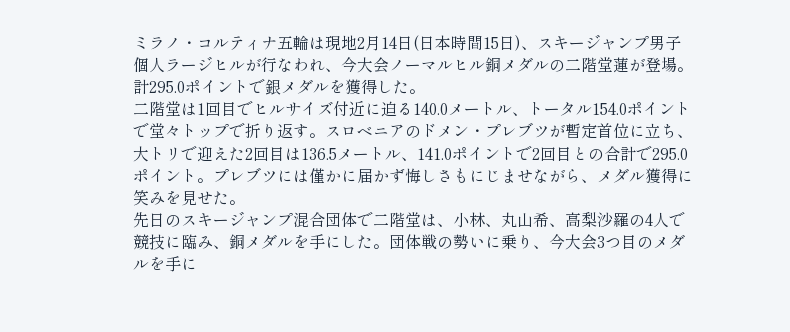ミラノ・コルティナ五輪は現地2月14日(日本時間15日)、スキージャンプ男子個人ラージヒルが行なわれ、今大会ノーマルヒル銅メダルの二階堂蓮が登場。計295.0ポイントで銀メダルを獲得した。
二階堂は1回目でヒルサイズ付近に迫る140.0メートル、トータル154.0ポイントで堂々トップで折り返す。スロベニアのドメン・プレブツが暫定首位に立ち、大トリで迎えた2回目は136.5メートル、141.0ポイントで2回目との合計で295.0ポイント。プレブツには僅かに届かず悔しさもにじませながら、メダル獲得に笑みを見せた。
先日のスキージャンプ混合団体で二階堂は、小林、丸山希、高梨沙羅の4人で競技に臨み、銅メダルを手にした。団体戦の勢いに乗り、今大会3つ目のメダルを手に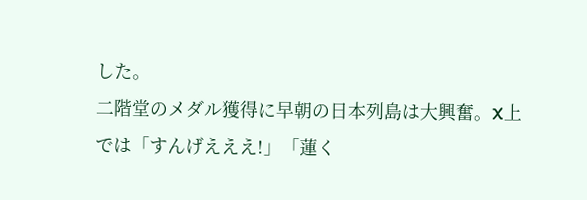した。
二階堂のメダル獲得に早朝の日本列島は大興奮。X上では「すんげえええ!」「蓮く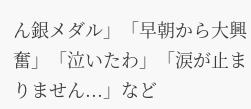ん銀メダル」「早朝から大興奮」「泣いたわ」「涙が止まりません...」など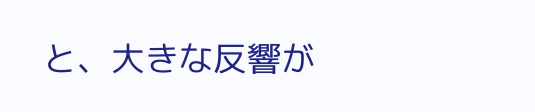と、大きな反響が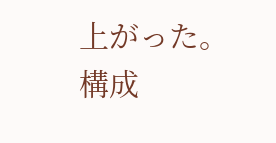上がった。
構成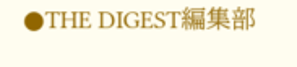●THE DIGEST編集部